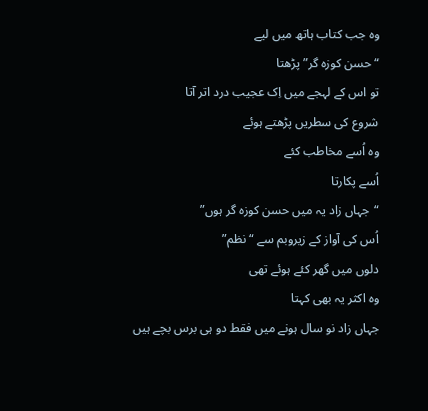وہ جب کتاب ہاتھ میں لیے
“حسن کوزہ گر” پڑھتا
تو اس کے لہجے میں اِک عجیب درد اتر آتا
شروع کی سطریں پڑھتے ہوئے
وہ اُسے مخاطب کئے
اُسے پکارتا
“جہاں زاد یہ میں حسن کوزہ گر ہوں”
اُس کی آواز کے زیروبم سے “نظم”
دلوں میں گھر کئے ہوئے تھی
وہ اکثر یہ بھی کہتا
جہاں زاد نو سال ہونے میں فقط دو ہی برس بچے ہیں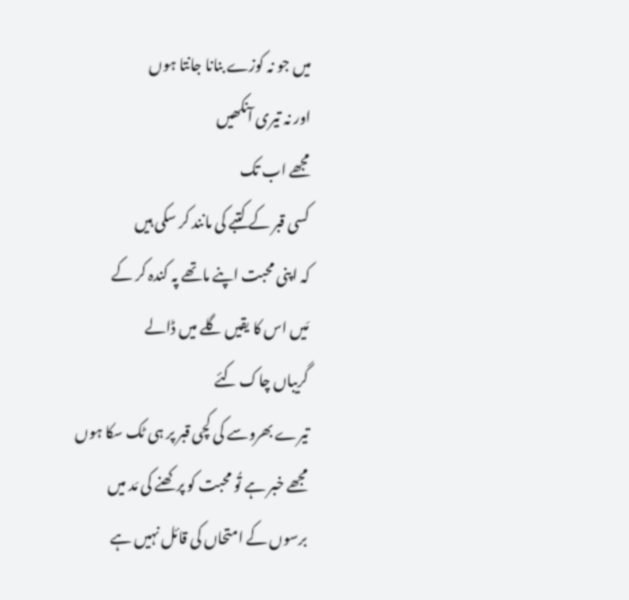میں جو نہ کوزے بنانا جانتا ہوں
اور نہ تیری آنکھیں
مجھے اب تک
کسی قبر کے کتبے کی مانند کر سکی ہیں
کہ اپنی محبت اپنے ماتھے پہ کندہ کر کے
مَیں اس کا یقیں گلے میں ڈالے
گریباں چاک کئے
تیرے بھروسے کی کچی قبر پر ہی ٹک سکا ہوں
مجھے خبر ہے تُو محبت کو پرکھنے کی مَد میں
برسوں کے امتحاں کی قائل نہیں ہے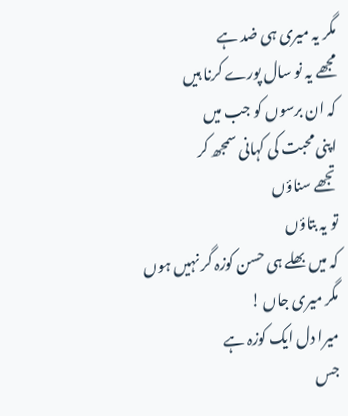مگر یہ میری ہی ضد ہے
مجھے یہ نو سال پورے کرنا ہیں
کہ ان برسوں کو جب میں
اپنی محبت کی کہانی سمجھ کر
تجھے سناؤں
تو یہ بتاؤں
کہ میں بھلے ہی حسن کوزہ گر نہیں ہوں
مگر میری جاں !
میرا دل ایک کوزہ ہے
جس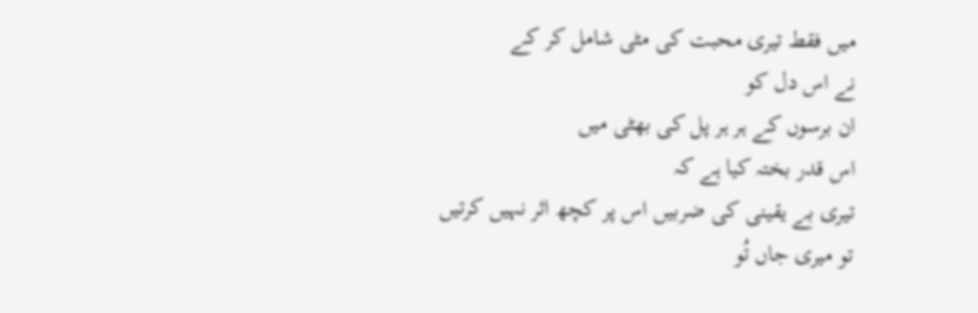میں فقط تیری محبت کی مٹی شامل کر کے
نے اس دل کو
ان برسوں کے ہر ہر پل کی بھٹی میں
اس قدر بختہ کیا ہے کہ
تیری بے یقینی کی ضربیں اس پر کچھ اثر نہیں کرتیں
تو میری جاں تُو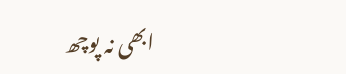ابھی نہ پوچھ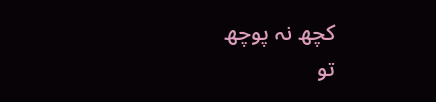کچھ نہ پوچھ
تو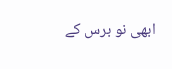ابھی نو برس کے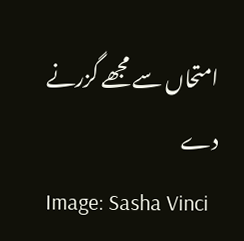امتحاں سے مجھے گزرنے دے
Image: Sasha Vinci